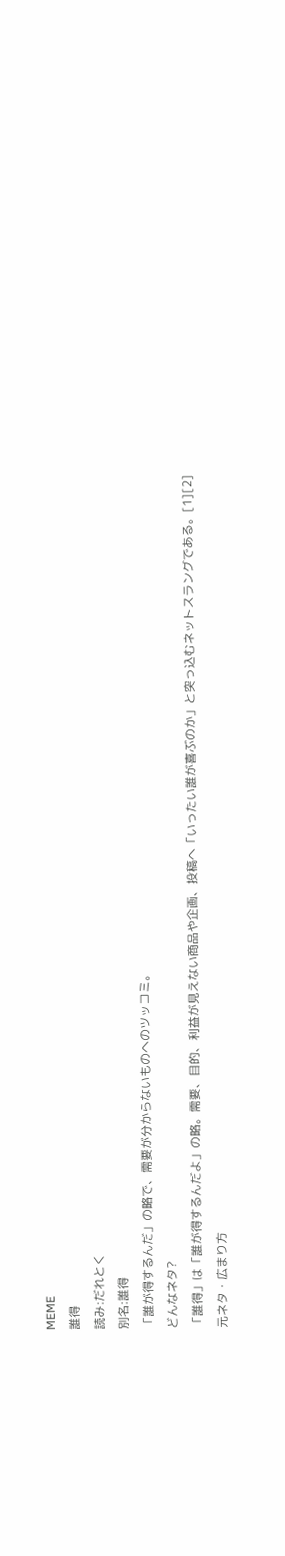MEME
誰得
読み:だれとく
別名:誰得
「誰が得するんだ」の略で、需要が分からないものへのツッコミ。
どんなネタ?
「誰得」は「誰が得するんだよ」の略。需要、目的、利益が見えない商品や企画、投稿へ「いったい誰が喜ぶのか」と突っ込むネットスラングである。[1][2]
元ネタ・広まり方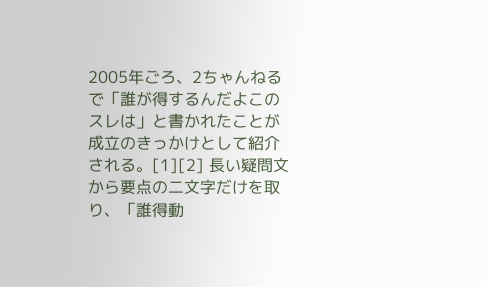2005年ごろ、2ちゃんねるで「誰が得するんだよこのスレは」と書かれたことが成立のきっかけとして紹介される。[1][2] 長い疑問文から要点の二文字だけを取り、「誰得動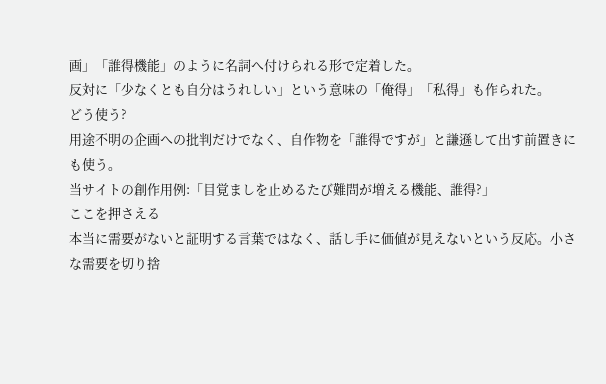画」「誰得機能」のように名詞へ付けられる形で定着した。
反対に「少なくとも自分はうれしい」という意味の「俺得」「私得」も作られた。
どう使う?
用途不明の企画への批判だけでなく、自作物を「誰得ですが」と謙遜して出す前置きにも使う。
当サイトの創作用例:「目覚ましを止めるたび難問が増える機能、誰得?」
ここを押さえる
本当に需要がないと証明する言葉ではなく、話し手に価値が見えないという反応。小さな需要を切り捨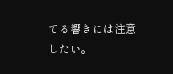てる響きには注意したい。